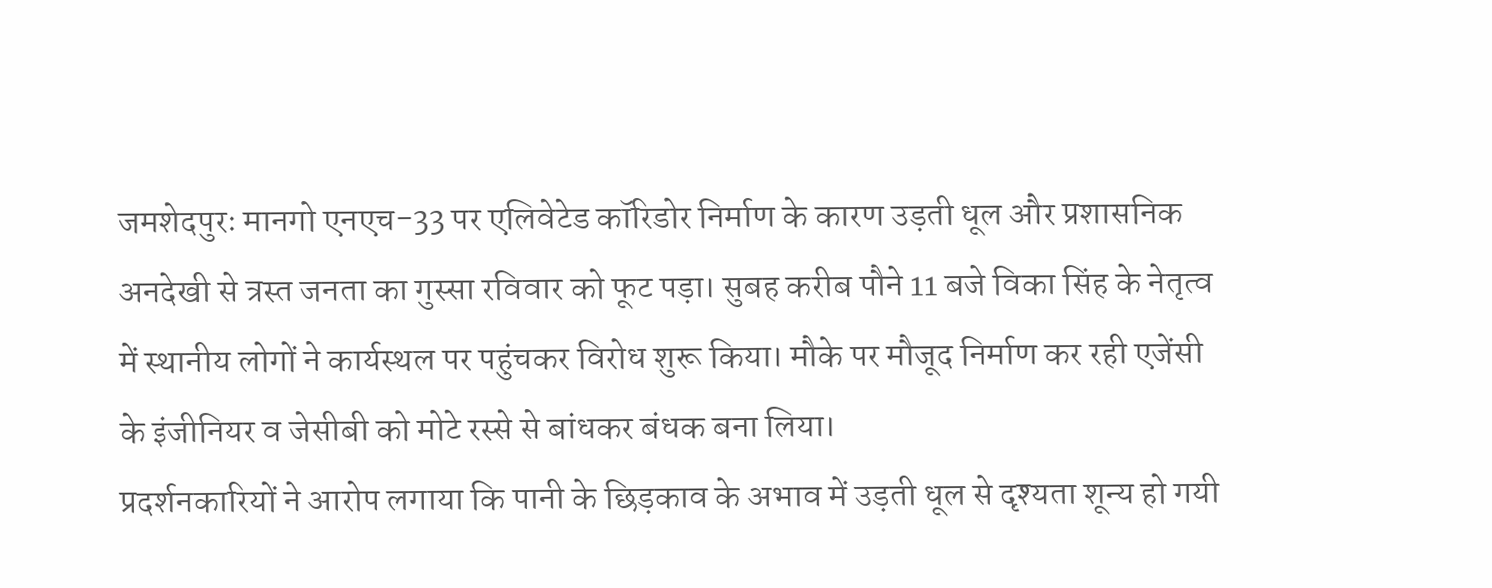जमशेदपुरः मानगो एनएच-33 पर एलिवेटेड कॉरिडोर निर्माण के कारण उड़ती धूल और प्रशासनिक अनदेखी से त्रस्त जनता का गुस्सा रविवार को फूट पड़ा। सुबह करीब पौने 11 बजे विका सिंह के नेतृत्व में स्थानीय लोगों ने कार्यस्थल पर पहुंचकर विरोध शुरू किया। मौके पर मौजूद निर्माण कर रही एजेंसी के इंजीनियर व जेसीबी को मोटे रस्से से बांधकर बंधक बना लिया।
प्रदर्शनकारियों ने आरोप लगाया कि पानी के छिड़काव के अभाव में उड़ती धूल से दृश्यता शून्य हो गयी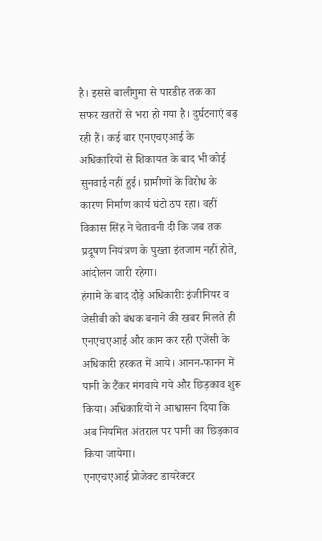है। इससे बालीगुमा से पारडीह तक का सफर खतरों से भरा हो गया है। दुर्घटनाएं बढ़ रही हैं। कई बार एनएचएआई के अधिकारियों से शिकायत के बाद भी कोई सुनवाई नहीं हुई। ग्रामीणों के विरोध के कारण निर्माण कार्य घंटो ठप रहा। वहीं विकास सिंह ने चेतावनी दी कि जब तक प्रदूषण नियंत्रण के पुख्ता इंतजाम नहीं होते, आंदोलन जारी रहेगा।
हंगामे के बाद दौड़े अधिकारीः इंजीनियर व जेसीबी को बंधक बनाने की खबर मिलते ही एनएचएआई और काम कर रही एजेंसी के अधिकारी हरकत में आये। आनन-फानन में पानी के टैंकर मंगवाये गये और छिड़काव शुरू किया। अधिकारियों ने आश्वासन दिया कि अब नियमित अंतराल पर पानी का छिड़काव किया जायेगा।
एनएचएआई प्रोजेक्ट डायरेक्टर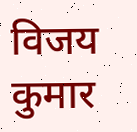विजय कुमार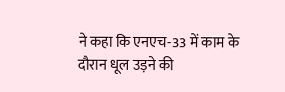ने कहा कि एनएच-33 में काम के दौरान धूल उड़ने की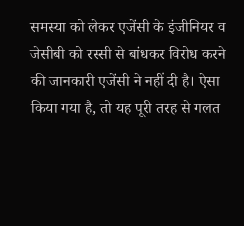समस्या को लेकर एजेंसी के इंजीनियर व जेसीबी को रस्सी से बांधकर विरोध करने की जानकारी एजेंसी ने नहीं दी है। ऐसा किया गया है, तो यह पूरी तरह से गलत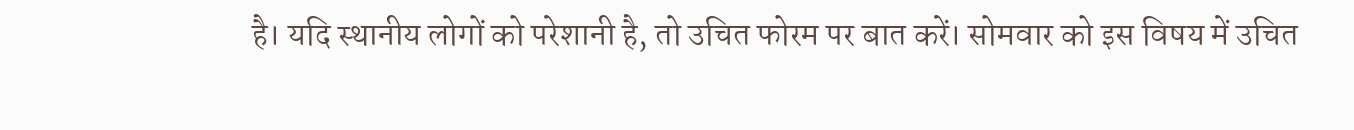है। यदि स्थानीय लोगों को परेशानी है, तो उचित फोरम पर बात करें। सोमवार को इस विषय में उचित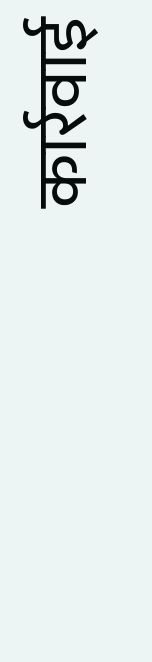कार्रवाई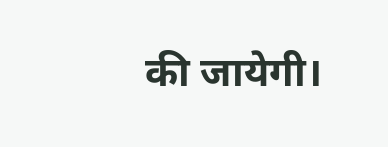की जायेगी।